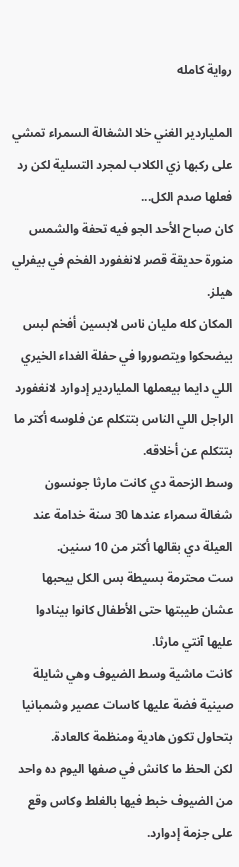رواية كامله

الملياردير الغني خلا الشغالة السمراء تمشي على ركبها زي الكلاب لمجرد التسلية لكن رد فعلها صدم الكل...
كان صباح الأحد الجو فيه تحفة والشمس منورة حديقة قصر لانغفورد الفخم في بيفرلي هيلز.
المكان كله مليان ناس لابسين أفخم لبس بيضحكوا ويتصوروا في حفلة الغداء الخيري اللي دايما بيعملها الملياردير إدوارد لانغفورد الراجل اللي الناس بتتكلم عن فلوسه أكتر ما بتتكلم عن أخلاقه.
وسط الزحمة دي كانت مارثا جونسون شغالة سمراء عندها 30 سنة خدامة عند العيلة دي بقالها أكتر من 10 سنين.
ست محترمة بسيطة بس الكل بيحبها عشان طيبتها حتى الأطفال كانوا بينادوا عليها آنتي مارثا.
كانت ماشية وسط الضيوف وهي شايلة صينية فضة عليها كاسات عصير وشمبانيا بتحاول تكون هادية ومنظمة كالعادة.
لكن الحظ ما كانش في صفها اليوم ده واحد من الضيوف خبط فيها بالغلط وكاس وقع على جزمة إدوارد.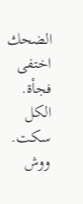الضحك اختفى فجأة.
الكل سكت.
ووش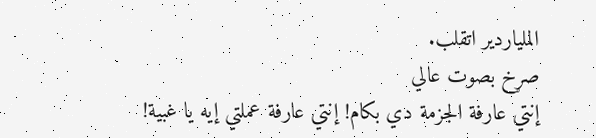الملياردير اتقلب.
صړخ بصوت عالي
إنتي عارفة الجزمة دي بكام! إنتي عارفة عملتي إيه يا غبية!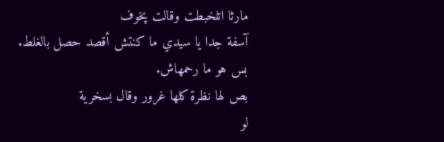مارثا اتلخبطت وقالت پخوف
آسفة جدا يا سيدي ما كنتش أقصد حصل بالغلط.
بس هو ما رحمهاش.
بص لها نظرة كلها غرور وقال بسخرية
لو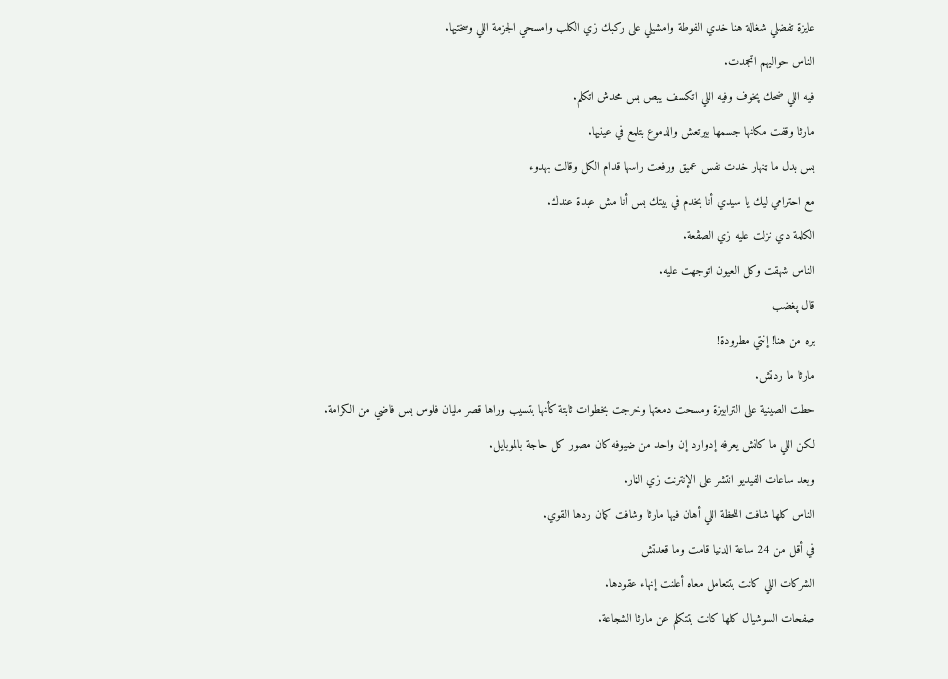عايزة تفضلي شغالة هنا خدي الفوطة وامشيلي على ركبك زي الكلب وامسحي الجزمة اللي وسختيها.
الناس حواليهم اتجمدت.
فيه اللي ضحك پخوف وفيه اللي اتكسف يبص بس محدش اتكلم.
مارثا وقفت مكانها جسمها بيرتعش والدموع بتلمع في عينيها.
بس بدل ما ټنهار خدت نفس عميق ورفعت راسها قدام الكل وقالت بهدوء
مع احترامي ليك يا سيدي أنا بخدم في بيتك بس أنا مش عبدة عندك.
الكلمة دي نزلت عليه زي الصڤعة.
الناس شهقت وكل العيون اتوجهت عليه.
قال پغضب
بره من هنا! إنتي مطرودة!
مارثا ما ردتش.
حطت الصينية على الترابيزة ومسحت دمعتها وخرجت بخطوات ثابتة كأنها بتسيب وراها قصر مليان فلوس بس فاضي من الكرامة.
لكن اللي ما كانش يعرفه إدوارد إن واحد من ضيوفه كان مصور كل حاجة بالموبايل.
وبعد ساعات الفيديو انتشر على الإنترنت زي الڼار.
الناس كلها شافت اللحظة اللي أهان فيها مارثا وشافت كمان ردها القوي.
في أقل من 24 ساعة الدنيا قامت وما قعدتش
الشركات اللي كانت بتتعامل معاه أعلنت إنهاء عقودها.
صفحات السوشيال كلها كانت بتتكلم عن مارثا الشجاعة.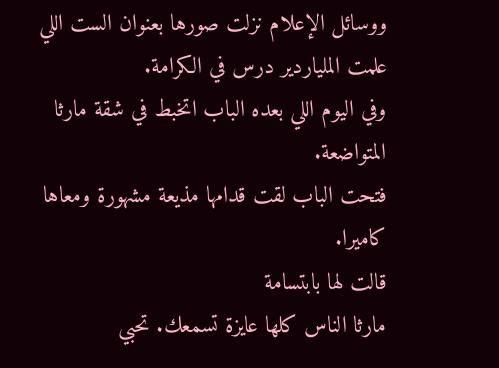ووسائل الإعلام نزلت صورها بعنوان الست اللي علمت الملياردير درس في الكرامة.
وفي اليوم اللي بعده الباب اتخبط في شقة مارثا المتواضعة.
فتحت الباب لقت قدامها مذيعة مشهورة ومعاها كاميرا.
قالت لها بابتسامة
مارثا الناس كلها عايزة تسمعك. تحبي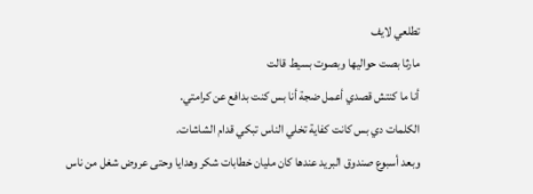تطلعي لايف
مارثا بصت حواليها وبصوت بسيط قالت
أنا ما كنتش قصدي أعمل ضجة أنا بس كنت بدافع عن كرامتي.
الكلمات دي بس كانت كفاية تخلي الناس تبكي قدام الشاشات.
وبعد أسبوع صندوق البريد عندها كان مليان خطابات شكر وهدايا وحتى عروض شغل من ناس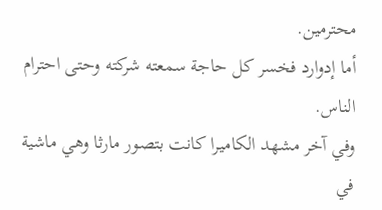محترمين.
أما إدوارد فخسر كل حاجة سمعته شركته وحتى احترام الناس.
وفي آخر مشهد الكاميرا كانت بتصور مارثا وهي ماشية في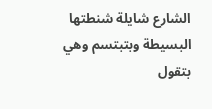الشارع شايلة شنطتها البسيطة وبتبتسم وهي بتقول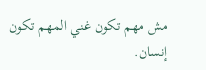مش مهم تكون غني المهم تكون إنسان.